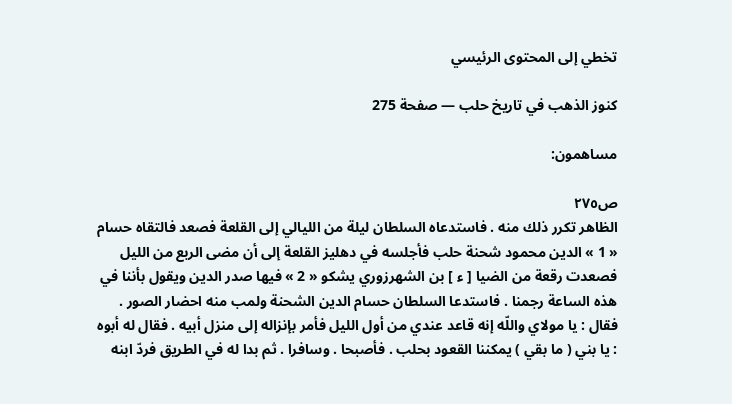تخطي إلى المحتوى الرئيسي

كنوز الذهب في تاريخ حلب — صفحة 275

مساهمون:

ص٢٧٥
الظاهر تكرر ذلك منه . فاستدعاه السلطان ليلة من الليالي إلى القلعة فصعد فالتقاه حسام « 1 » الدين محمود شحنة حلب فأجلسه في دهليز القلعة إلى أن مضى الربع من الليل فصعدت رقعة من الضيا [ ء ] بن الشهرزوري يشكو « 2 » فيها صدر الدين ويقول بأننا في هذه الساعة رجمنا . فاستدعا السلطان حسام الدين الشحنة ولمب منه احضار الصور . فقال : يا مولاي واللّه إنه قاعد عندي من أول الليل فأمر بإنزاله إلى منزل أبيه . فقال له أبوه : يا بني ( ما بقي ) يمكننا القعود بحلب . فأصبحا . وسافرا . ثم بدا له في الطريق فردّ ابنه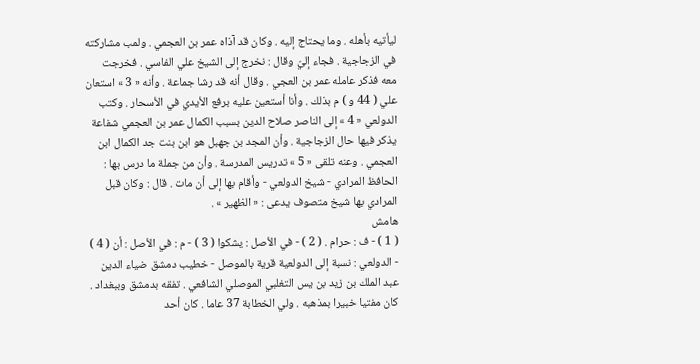ليأتيه بأهله . وما يحتاج إليه . وكان قد آذاه عمر بن العجمي . ولمب مشاركته في الزجاجية . فجاء إليّ وقال : نخرج إلى الشيخ علي الفاسي . فخرجت معه فذكر عامله عمر بن العجي . وقال أنه قد رشا جماعة . وأنه « 3 » استعان علي ( 44 و ) م بذلك . وأنا أستعين عليه برفع الأيدي في الأسحار . وكتب الدولعي « 4 » إلى الناصر صلاح الدين بسبب الكمال عمر بن العجمي شفاعة يذكر فيها حال الزجاجية . وأن المجد بن جهبل هو ابن بنت جد الكمال ابن العجمي . وعنه تلقى « 5 » تدريس المدرسة . وأن من جملة ما درس بها : الحافظ المرادي - شيخ الدولعي - وأقام بها إلى أن مات . قال : وكان قبل المرادي بها شيخ متصوف يدعى : « الظهير » .
هامش
( 1 ) - ف : حرام . ( 2 ) - في الأصل : يشكوا ( 3 ) - م : في الأصل : أن ( 4 ) - الدولعي : نسبة إلى الدولعية قرية بالموصل - خطيب دمشق ضياء الدين عبد الملك بن زيد بن يس التغلبي الموصلي الشافعي . تفقه بدمشق وببغداد . كان مفتيا خبيرا بمذهبه . ولي الخطابة 37 عاما . كان أحد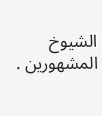الشيوخ المشهورين .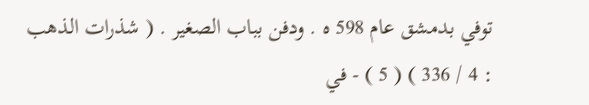توفي بدمشق عام 598 ه . ودفن بباب الصغير . ( شذرات الذهب : 4 / 336 ) ( 5 ) - في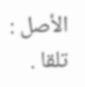الأصل : تلقا .